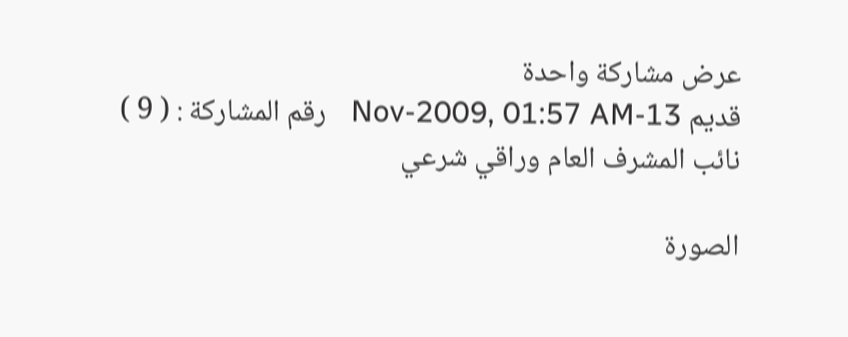عرض مشاركة واحدة
قديم 13-Nov-2009, 01:57 AM   رقم المشاركة : ( 9 )
نائب المشرف العام وراقي شرعي

الصورة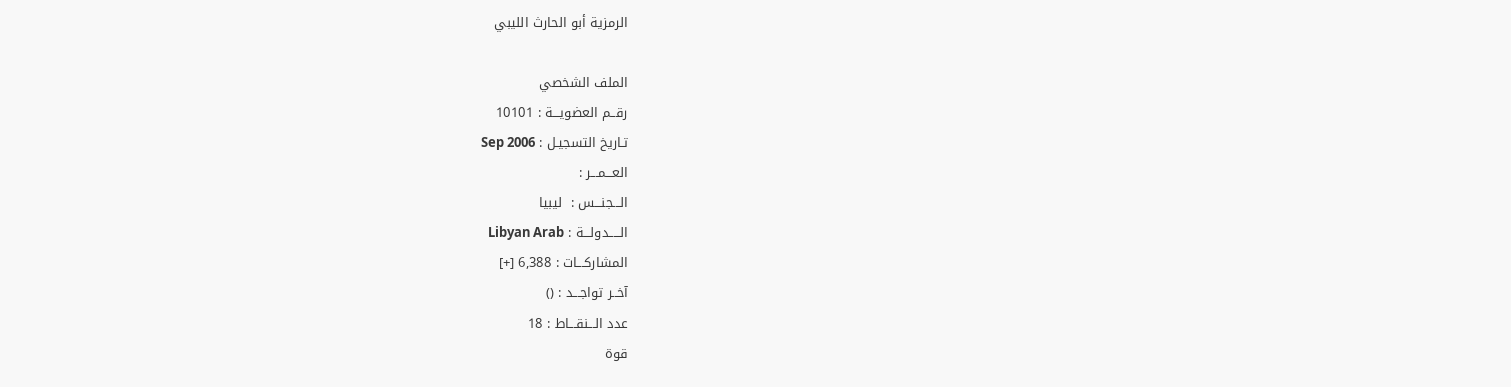الرمزية أبو الحارث الليبي

الملف الشخصي
رقــم العضويـــة : 10101
تـاريخ التسجيـل : Sep 2006
العـــمـــر :
الـــجنـــس :  ليبيا
الـــــدولـــة : Libyan Arab
المشاركـــات : 6,388 [+]
آخــر تواجـــد : ()
عدد الـــنقـــاط : 18
قوة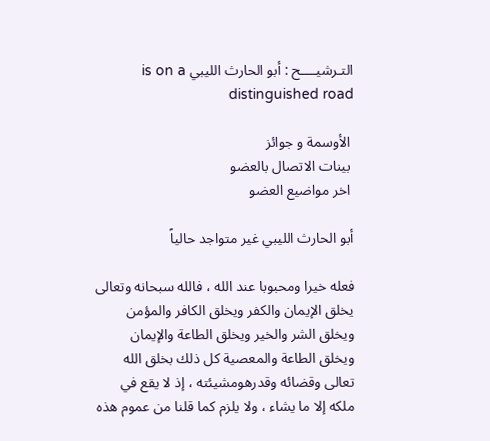التـرشيــــح : أبو الحارث الليبي is on a distinguished road

 الأوسمة و جوائز
 بينات الاتصال بالعضو
 اخر مواضيع العضو

أبو الحارث الليبي غير متواجد حالياً

فعله خيرا ومحبوبا عند الله ، فالله سبحانه وتعالى يخلق الإيمان والكفر ويخلق الكافر والمؤمن ويخلق الشر والخير ويخلق الطاعة والإيمان ويخلق الطاعة والمعصية كل ذلك بخلق الله تعالى وقضائه وقدرهومشيئته ، إذ لا يقع في ملكه إلا ما يشاء ، ولا يلزم كما قلنا من عموم هذه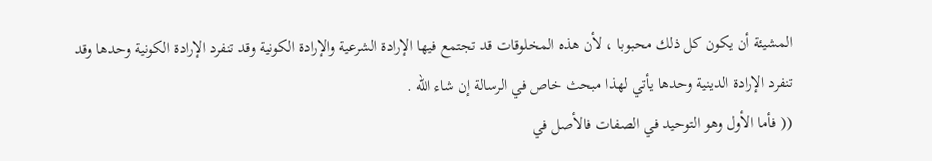المشيئة أن يكون كل ذلك محبوبا ، لأن هذه المخلوقات قد تجتمع فيها الإرادة الشرعية والإرادة الكونية وقد تنفرد الإرادة الكونية وحدها وقد تنفرد الإرادة الدينية وحدها يأتي لهذا مبحث خاص في الرسالة إن شاء الله .
(( فأما الأول وهو التوحيد في الصفات فالأصل في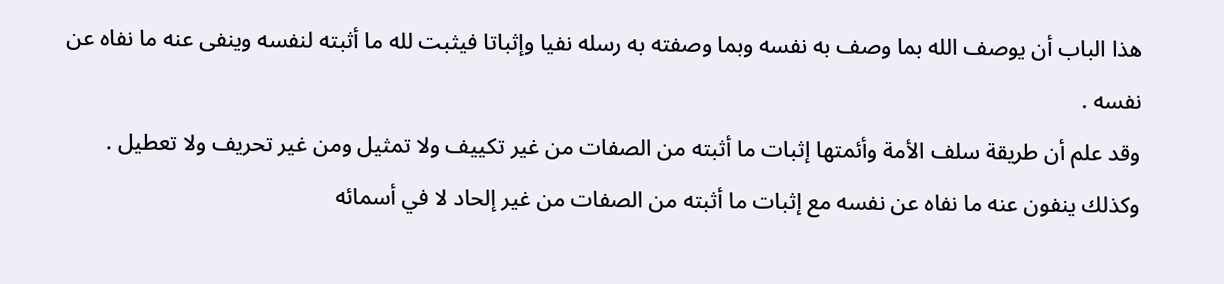هذا الباب أن يوصف الله بما وصف به نفسه وبما وصفته به رسله نفيا وإثباتا فيثبت لله ما أثبته لنفسه وينفى عنه ما نفاه عن نفسه .
وقد علم أن طريقة سلف الأمة وأئمتها إثبات ما أثبته من الصفات من غير تكييف ولا تمثيل ومن غير تحريف ولا تعطيل .
وكذلك ينفون عنه ما نفاه عن نفسه مع إثبات ما أثبته من الصفات من غير إلحاد لا في أسمائه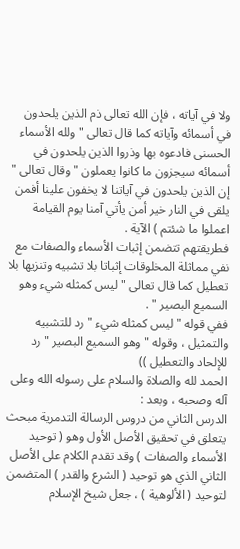ولا في آياته ، فإن الله تعالى ذم الذين يلحدون في أسمائه وآياته كما قال تعالى " ولله الأسماء الحسنى فادعوه بها وذروا الذين يلحدون في أسمائه سيجزون ما كانوا يعملون " وقال تعالى " إن الذين يلحدون في آياتنا لا يخفون علينا أفمن يلقى في النار خير أمن يأتي آمنا يوم القيامة اعملوا ما شئتم ) الآية .
فطريقتهم تتضمن إثبات الأسماء والصفات مع نفي مماثلة المخلوقات إثباتا بلا تشبيه وتنزيها بلا تعطيل كما قال تعالى " ليس كمثله شيء وهو السميع البصير " .
ففي قوله " ليس كمثله شيء " رد للتشبيه والتمثيل ، وقوله " وهو السميع البصير " رد للإلحاد والتعطيل ))
الحمد لله والصلاة والسلام على رسوله الله وعلى آله وصحبه ، وبعد :
الدرس الثاني من دروس الرسالة التدمرية مبحث يتعلق في تحقيق الأصل الأول وهو ( توحيد الأسماء والصفات ) وقد تقدم الكلام على الأصل الثاني الذي هو توحيد ( الشرع والقدر ) المتضمن لتوحيد ( الألوهية ) ، جعل شيخ الإسلام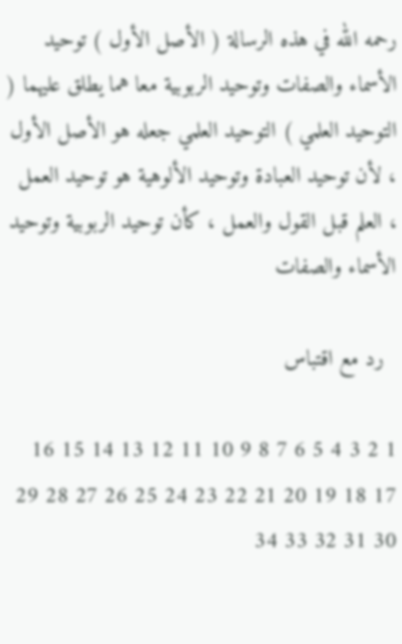رحمه الله في هذه الرسالة ( الأصل الأول ) توحيد الأسماء والصفات وتوحيد الربوبية معا هما يطلق عليهما ( التوحيد العلمي ) التوحيد العلمي جعله هو الأصل الأول ، لأن توحيد العبادة وتوحيد الألوهية هو توحيد العمل ، العلم قبل القول والعمل ، كأن توحيد الربوبية وتوحيد الأسماء والصفات

  رد مع اقتباس

1 2 3 4 5 6 7 8 9 10 11 12 13 14 15 16 17 18 19 20 21 22 23 24 25 26 27 28 29 30 31 32 33 34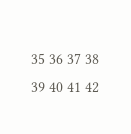35 36 37 38 39 40 41 42